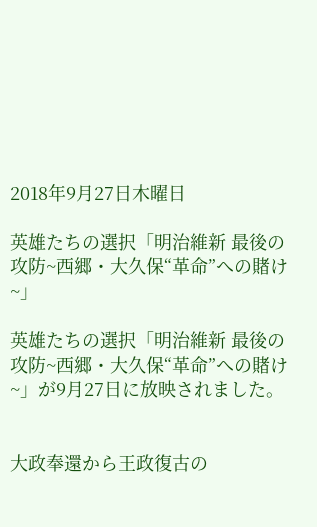2018年9月27日木曜日

英雄たちの選択「明治維新 最後の攻防~西郷・大久保“革命”への賭け~」

英雄たちの選択「明治維新 最後の攻防~西郷・大久保“革命”への賭け~」が9月27日に放映されました。


大政奉還から王政復古の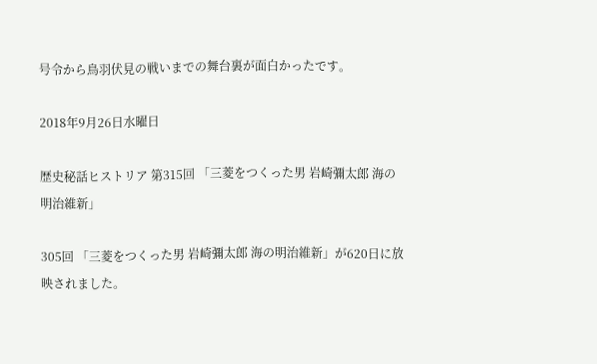号令から鳥羽伏見の戦いまでの舞台裏が面白かったです。

2018年9月26日水曜日

歴史秘話ヒストリア 第315回 「三菱をつくった男 岩崎彌太郎 海の明治維新」

305回 「三菱をつくった男 岩崎彌太郎 海の明治維新」が620日に放映されました。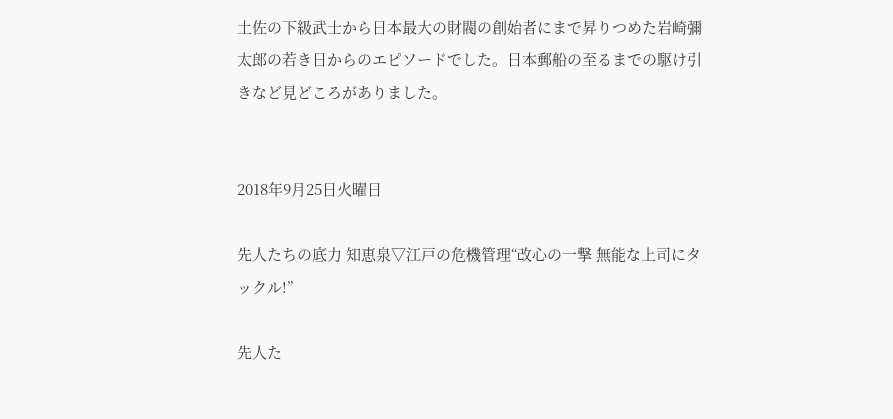土佐の下級武士から日本最大の財閥の創始者にまで昇りつめた岩崎彌太郎の若き日からのエピソードでした。日本郵船の至るまでの駆け引きなど見どころがありました。


2018年9月25日火曜日

先人たちの底力 知恵泉▽江戸の危機管理“改心の一撃 無能な上司にタックル!”

先人た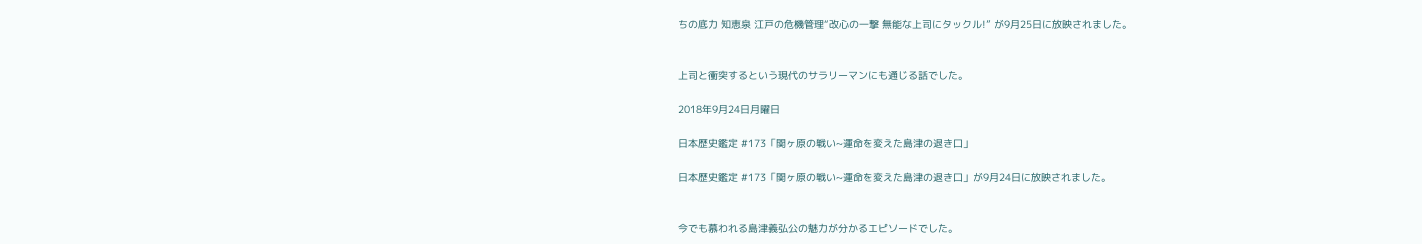ちの底力 知恵泉 江戸の危機管理“改心の一撃 無能な上司にタックル!” が9月25日に放映されました。


上司と衝突するという現代のサラリーマンにも通じる話でした。

2018年9月24日月曜日

日本歴史鑑定 #173「関ヶ原の戦い~運命を変えた島津の退き口」

日本歴史鑑定 #173「関ヶ原の戦い~運命を変えた島津の退き口」が9月24日に放映されました。


今でも慕われる島津義弘公の魅力が分かるエピソードでした。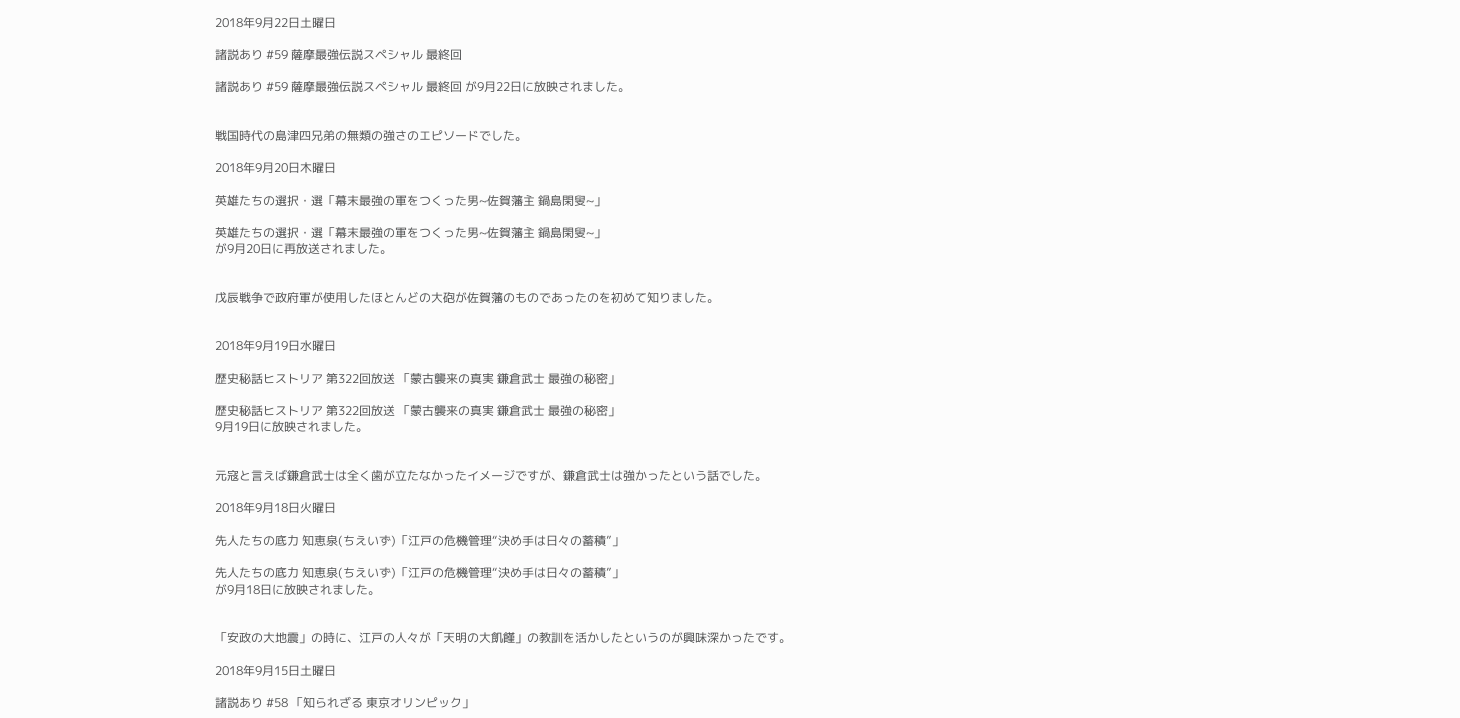2018年9月22日土曜日

諸説あり #59 薩摩最強伝説スペシャル 最終回

諸説あり #59 薩摩最強伝説スペシャル 最終回 が9月22日に放映されました。


戦国時代の島津四兄弟の無類の強さのエピソードでした。

2018年9月20日木曜日

英雄たちの選択・選「幕末最強の軍をつくった男~佐賀藩主 鍋島閑叟~」

英雄たちの選択・選「幕末最強の軍をつくった男~佐賀藩主 鍋島閑叟~」
が9月20日に再放送されました。


戊辰戦争で政府軍が使用したほとんどの大砲が佐賀藩のものであったのを初めて知りました。


2018年9月19日水曜日

歴史秘話ヒストリア 第322回放送 「蒙古襲来の真実 鎌倉武士 最強の秘密」

歴史秘話ヒストリア 第322回放送 「蒙古襲来の真実 鎌倉武士 最強の秘密」
9月19日に放映されました。


元寇と言えば鎌倉武士は全く歯が立たなかったイメージですが、鎌倉武士は強かったという話でした。

2018年9月18日火曜日

先人たちの底力 知恵泉(ちえいず)「江戸の危機管理“決め手は日々の蓄積”」

先人たちの底力 知恵泉(ちえいず)「江戸の危機管理“決め手は日々の蓄積”」
が9月18日に放映されました。


「安政の大地震」の時に、江戸の人々が「天明の大飢饉」の教訓を活かしたというのが興味深かったです。

2018年9月15日土曜日

諸説あり #58 「知られざる 東京オリンピック」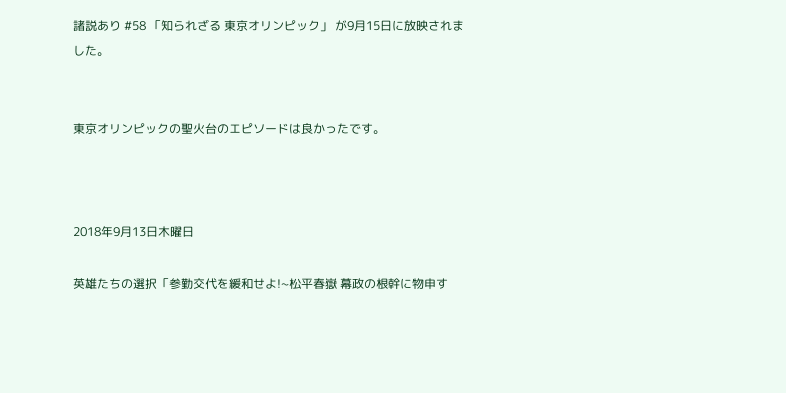諸説あり #58 「知られざる 東京オリンピック」 が9月15日に放映されました。


東京オリンピックの聖火台のエピソードは良かったです。



2018年9月13日木曜日

英雄たちの選択「参勤交代を緩和せよ!~松平春嶽 幕政の根幹に物申す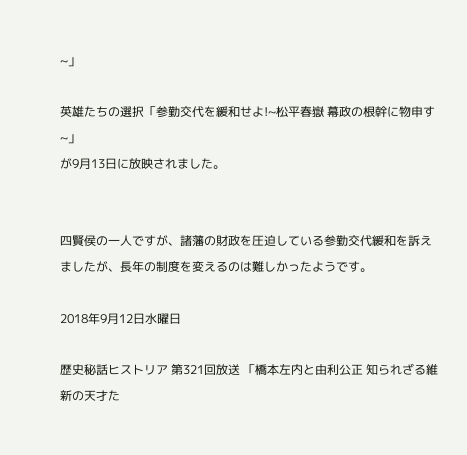~」

英雄たちの選択「参勤交代を緩和せよ!~松平春嶽 幕政の根幹に物申す~」
が9月13日に放映されました。


四賢侯の一人ですが、諸藩の財政を圧迫している参勤交代緩和を訴えましたが、長年の制度を変えるのは難しかったようです。

2018年9月12日水曜日

歴史秘話ヒストリア 第321回放送 「橋本左内と由利公正 知られざる維新の天才た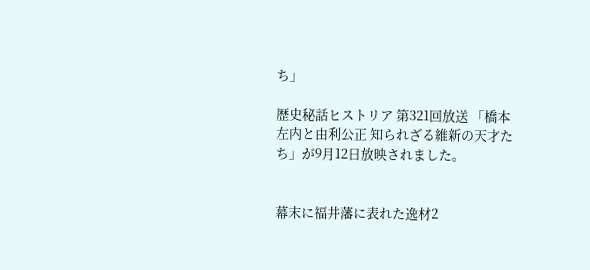ち」

歴史秘話ヒストリア 第321回放送 「橋本左内と由利公正 知られざる維新の天才たち」が9月12日放映されました。


幕末に福井藩に表れた逸材2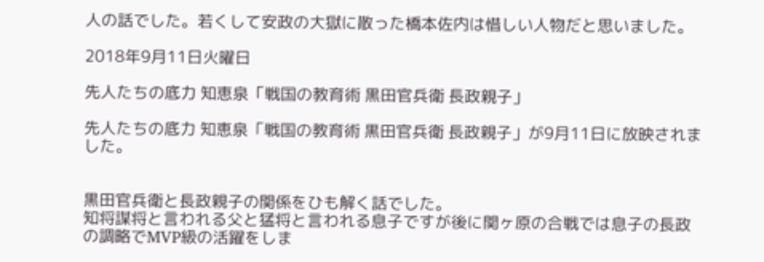人の話でした。若くして安政の大獄に散った橋本佐内は惜しい人物だと思いました。

2018年9月11日火曜日

先人たちの底力 知恵泉「戦国の教育術 黒田官兵衛 長政親子」

先人たちの底力 知恵泉「戦国の教育術 黒田官兵衛 長政親子」が9月11日に放映されました。


黒田官兵衛と長政親子の関係をひも解く話でした。
知将謀将と言われる父と猛将と言われる息子ですが後に関ヶ原の合戦では息子の長政の調略でMVP級の活躍をしま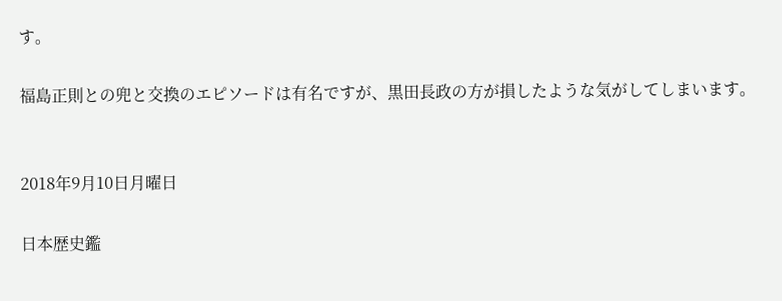す。

福島正則との兜と交換のエピソードは有名ですが、黒田長政の方が損したような気がしてしまいます。


2018年9月10日月曜日

日本歴史鑑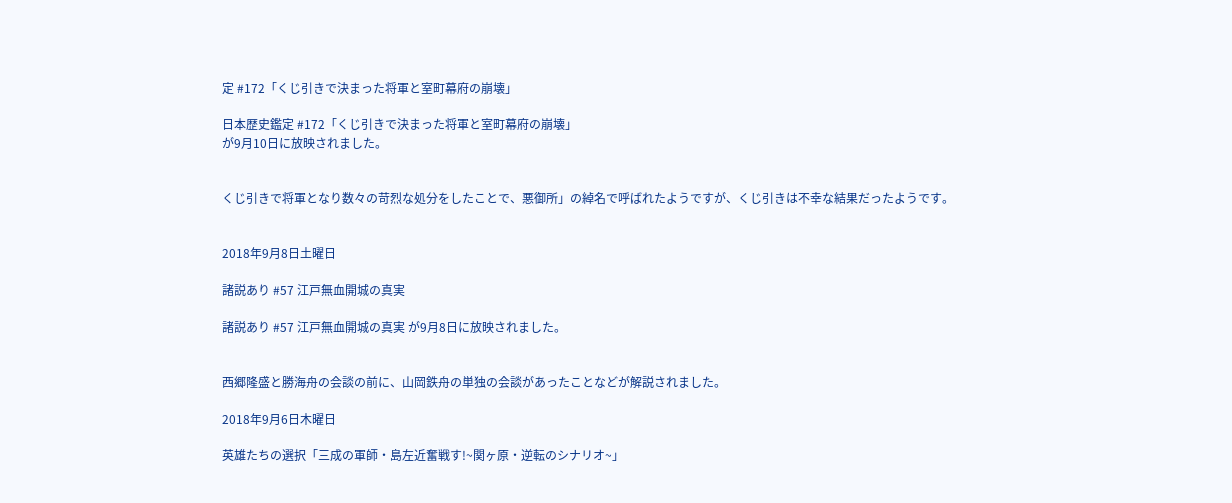定 #172「くじ引きで決まった将軍と室町幕府の崩壊」

日本歴史鑑定 #172「くじ引きで決まった将軍と室町幕府の崩壊」
が9月10日に放映されました。


くじ引きで将軍となり数々の苛烈な処分をしたことで、悪御所」の綽名で呼ばれたようですが、くじ引きは不幸な結果だったようです。


2018年9月8日土曜日

諸説あり #57 江戸無血開城の真実

諸説あり #57 江戸無血開城の真実 が9月8日に放映されました。


西郷隆盛と勝海舟の会談の前に、山岡鉄舟の単独の会談があったことなどが解説されました。

2018年9月6日木曜日

英雄たちの選択「三成の軍師・島左近奮戦す!~関ヶ原・逆転のシナリオ~」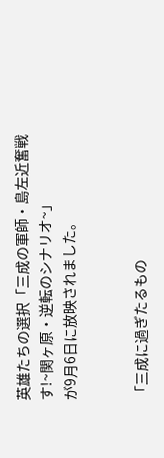英雄たちの選択「三成の軍師・島左近奮戦す!~関ヶ原・逆転のシナリオ~」
が9月6日に放映されました。


「三成に過ぎたるもの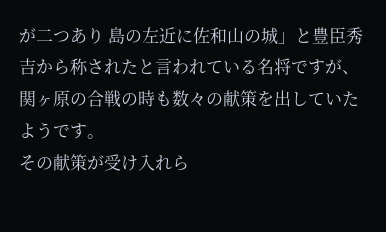が二つあり 島の左近に佐和山の城」と豊臣秀吉から称されたと言われている名将ですが、関ヶ原の合戦の時も数々の献策を出していたようです。
その献策が受け入れら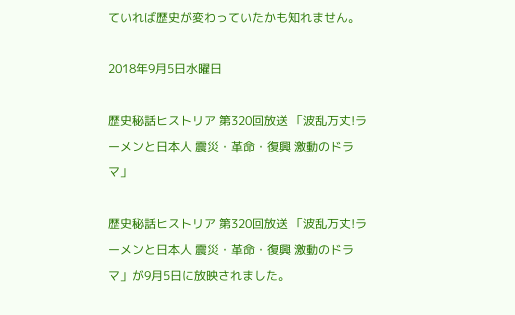ていれば歴史が変わっていたかも知れません。

2018年9月5日水曜日

歴史秘話ヒストリア 第320回放送 「波乱万丈!ラーメンと日本人 震災・革命・復興 激動のドラマ」

歴史秘話ヒストリア 第320回放送 「波乱万丈!ラーメンと日本人 震災・革命・復興 激動のドラマ」が9月5日に放映されました。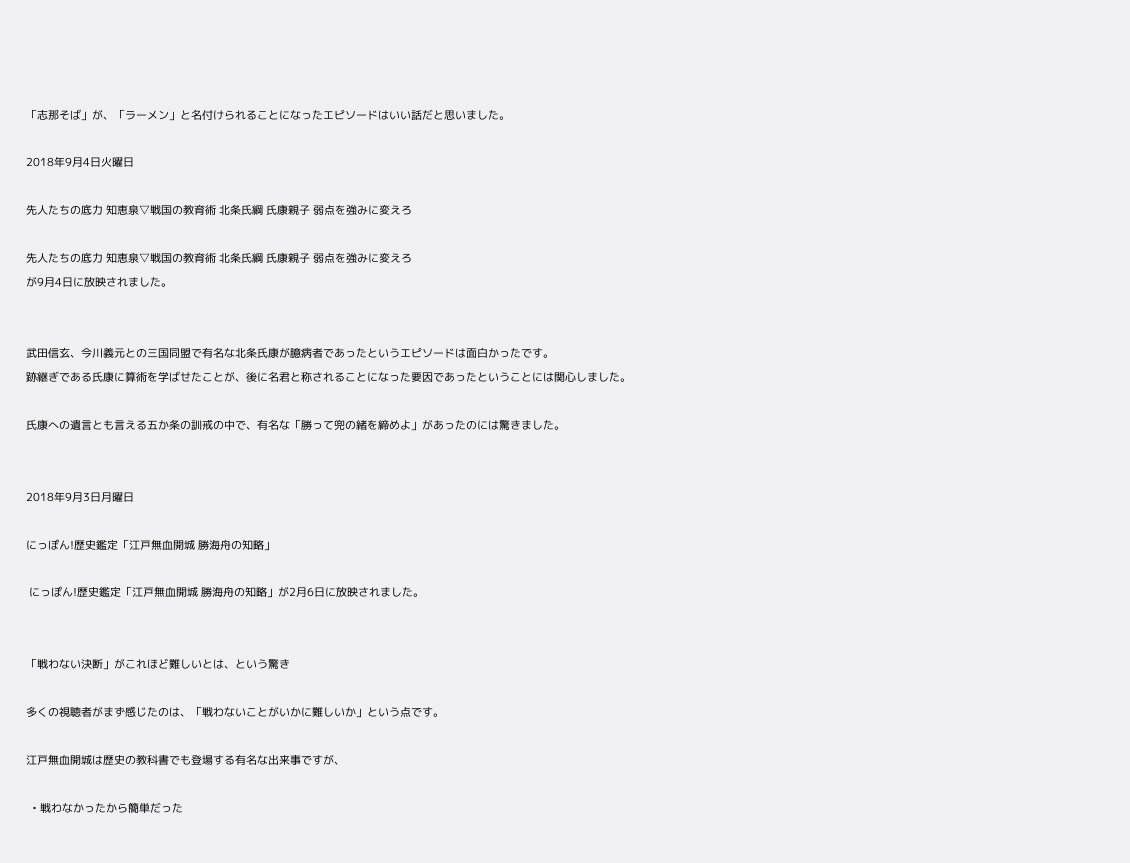「志那そば」が、「ラーメン」と名付けられることになったエピソードはいい話だと思いました。

2018年9月4日火曜日

先人たちの底力 知恵泉▽戦国の教育術 北条氏綱 氏康親子 弱点を強みに変えろ

先人たちの底力 知恵泉▽戦国の教育術 北条氏綱 氏康親子 弱点を強みに変えろ
が9月4日に放映されました。


武田信玄、今川義元との三国同盟で有名な北条氏康が臆病者であったというエピソードは面白かったです。
跡継ぎである氏康に算術を学ばせたことが、後に名君と称されることになった要因であったということには関心しました。

氏康への遺言とも言える五か条の訓戒の中で、有名な「勝って兜の緒を締めよ」があったのには驚きました。


2018年9月3日月曜日

にっぽん!歴史鑑定「江戸無血開城 勝海舟の知略」

 にっぽん!歴史鑑定「江戸無血開城 勝海舟の知略」が2月6日に放映されました。


「戦わない決断」がこれほど難しいとは、という驚き

多くの視聴者がまず感じたのは、「戦わないことがいかに難しいか」という点です。

江戸無血開城は歴史の教科書でも登場する有名な出来事ですが、

  • 戦わなかったから簡単だった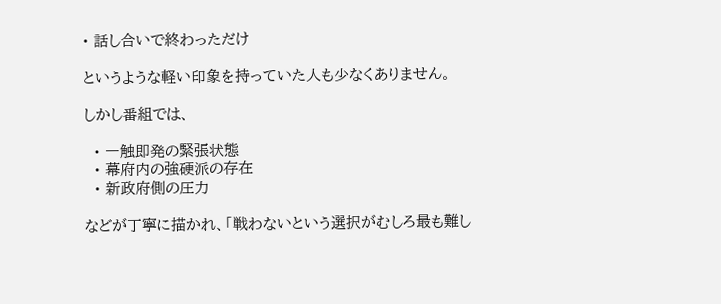• 話し合いで終わっただけ

というような軽い印象を持っていた人も少なくありません。

しかし番組では、

  • 一触即発の緊張状態
  • 幕府内の強硬派の存在
  • 新政府側の圧力

などが丁寧に描かれ、「戦わないという選択がむしろ最も難し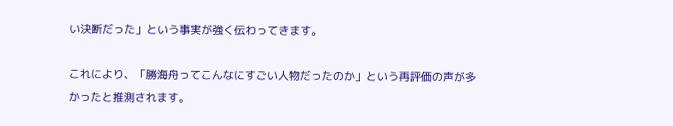い決断だった」という事実が強く伝わってきます。

これにより、「勝海舟ってこんなにすごい人物だったのか」という再評価の声が多かったと推測されます。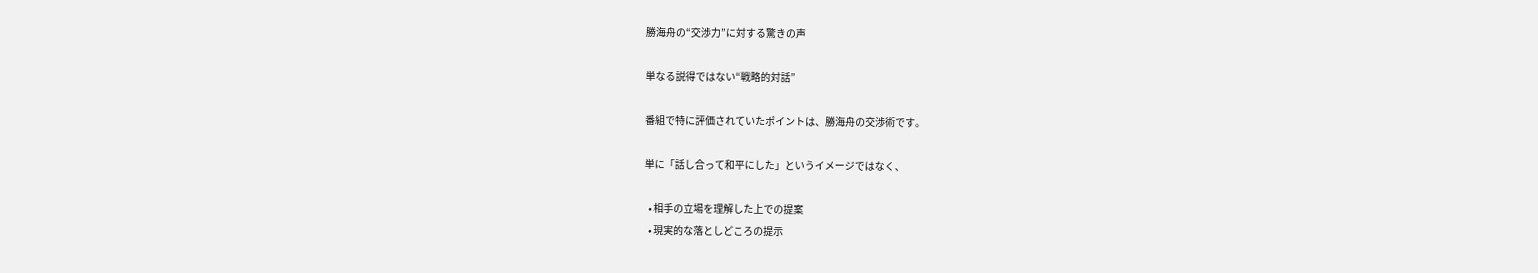勝海舟の“交渉力”に対する驚きの声

単なる説得ではない“戦略的対話”

番組で特に評価されていたポイントは、勝海舟の交渉術です。

単に「話し合って和平にした」というイメージではなく、

  • 相手の立場を理解した上での提案
  • 現実的な落としどころの提示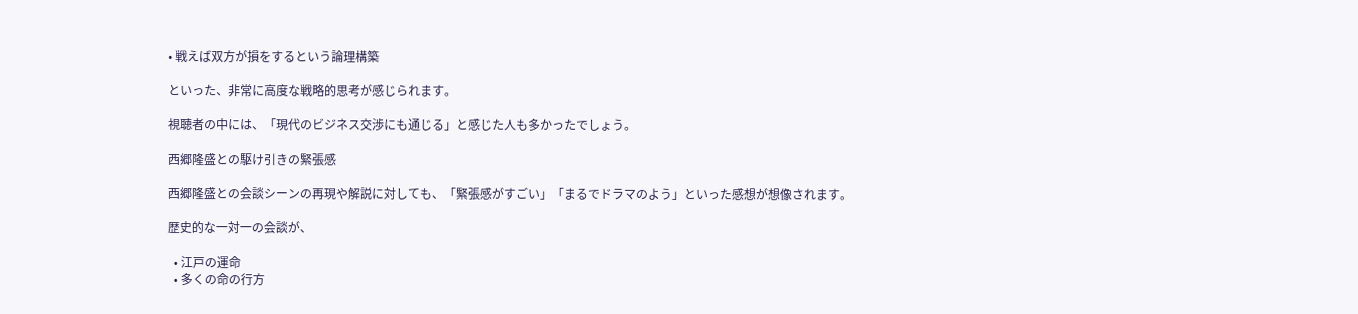• 戦えば双方が損をするという論理構築

といった、非常に高度な戦略的思考が感じられます。

視聴者の中には、「現代のビジネス交渉にも通じる」と感じた人も多かったでしょう。

西郷隆盛との駆け引きの緊張感

西郷隆盛との会談シーンの再現や解説に対しても、「緊張感がすごい」「まるでドラマのよう」といった感想が想像されます。

歴史的な一対一の会談が、

  • 江戸の運命
  • 多くの命の行方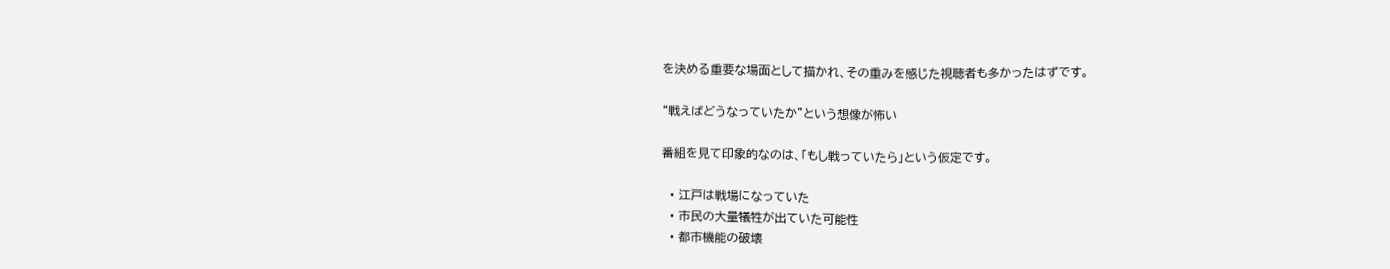を決める重要な場面として描かれ、その重みを感じた視聴者も多かったはずです。

“戦えばどうなっていたか”という想像が怖い

番組を見て印象的なのは、「もし戦っていたら」という仮定です。

  • 江戸は戦場になっていた
  • 市民の大量犠牲が出ていた可能性
  • 都市機能の破壊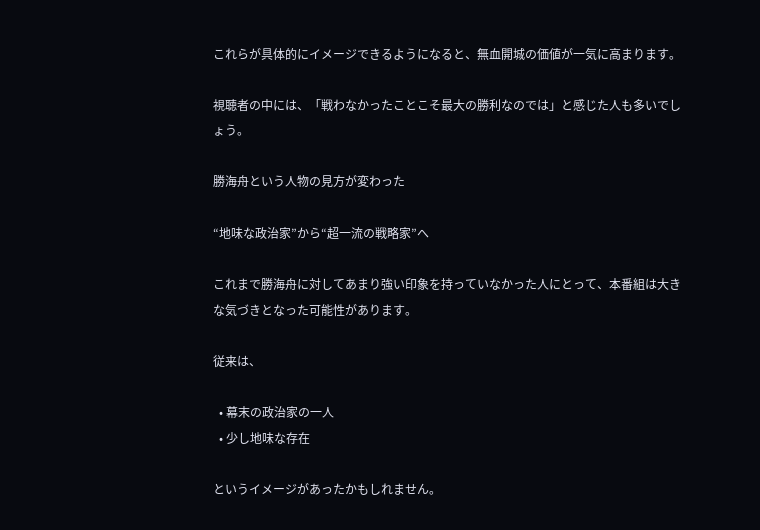これらが具体的にイメージできるようになると、無血開城の価値が一気に高まります。

視聴者の中には、「戦わなかったことこそ最大の勝利なのでは」と感じた人も多いでしょう。

勝海舟という人物の見方が変わった

“地味な政治家”から“超一流の戦略家”へ

これまで勝海舟に対してあまり強い印象を持っていなかった人にとって、本番組は大きな気づきとなった可能性があります。

従来は、

  • 幕末の政治家の一人
  • 少し地味な存在

というイメージがあったかもしれません。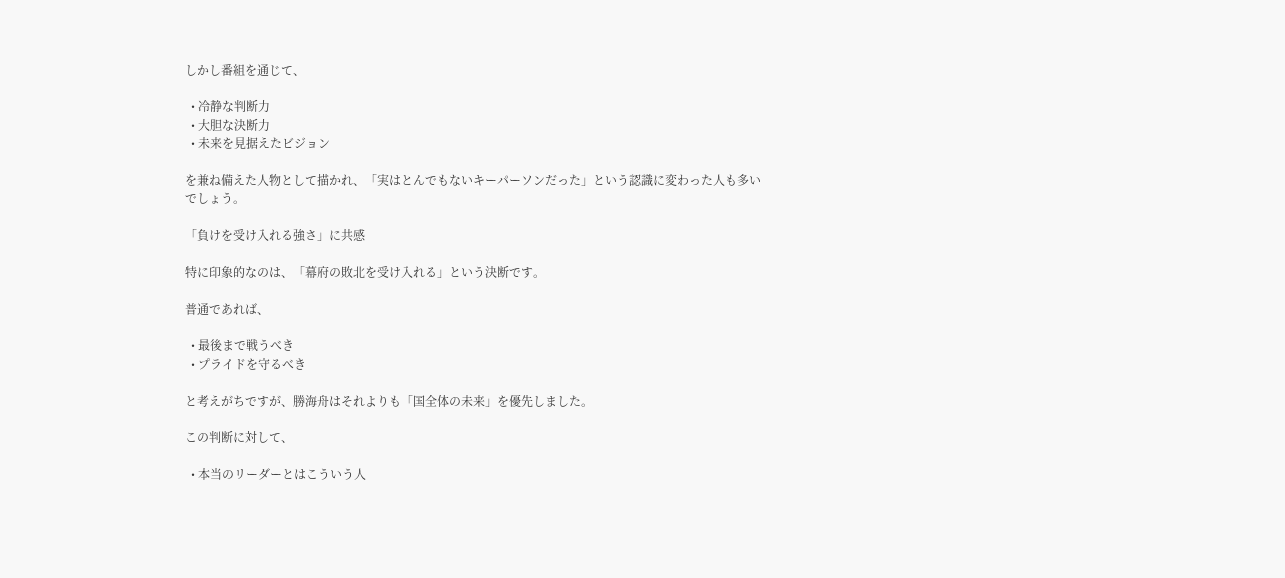しかし番組を通じて、

  • 冷静な判断力
  • 大胆な決断力
  • 未来を見据えたビジョン

を兼ね備えた人物として描かれ、「実はとんでもないキーパーソンだった」という認識に変わった人も多いでしょう。

「負けを受け入れる強さ」に共感

特に印象的なのは、「幕府の敗北を受け入れる」という決断です。

普通であれば、

  • 最後まで戦うべき
  • プライドを守るべき

と考えがちですが、勝海舟はそれよりも「国全体の未来」を優先しました。

この判断に対して、

  • 本当のリーダーとはこういう人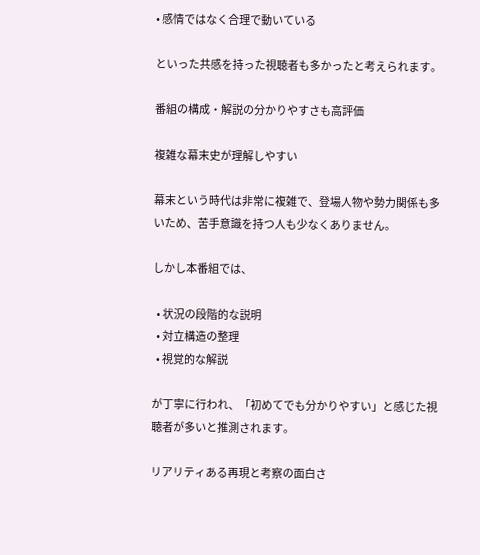• 感情ではなく合理で動いている

といった共感を持った視聴者も多かったと考えられます。

番組の構成・解説の分かりやすさも高評価

複雑な幕末史が理解しやすい

幕末という時代は非常に複雑で、登場人物や勢力関係も多いため、苦手意識を持つ人も少なくありません。

しかし本番組では、

  • 状況の段階的な説明
  • 対立構造の整理
  • 視覚的な解説

が丁寧に行われ、「初めてでも分かりやすい」と感じた視聴者が多いと推測されます。

リアリティある再現と考察の面白さ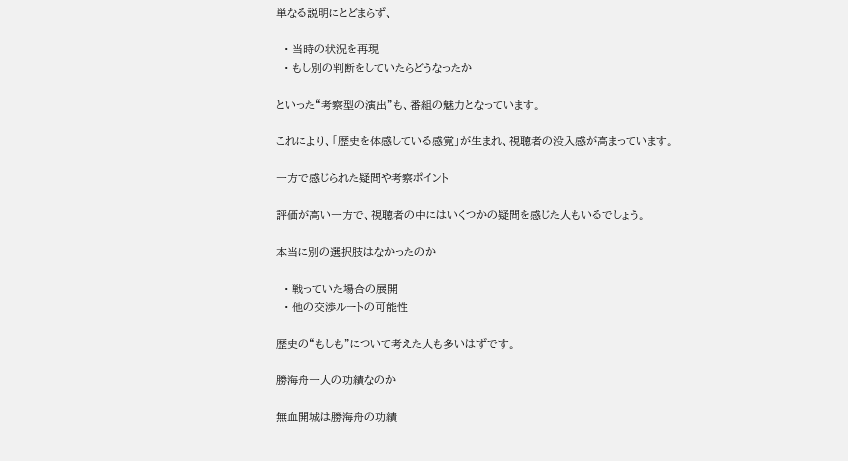単なる説明にとどまらず、

  • 当時の状況を再現
  • もし別の判断をしていたらどうなったか

といった“考察型の演出”も、番組の魅力となっています。

これにより、「歴史を体感している感覚」が生まれ、視聴者の没入感が高まっています。

一方で感じられた疑問や考察ポイント

評価が高い一方で、視聴者の中にはいくつかの疑問を感じた人もいるでしょう。

本当に別の選択肢はなかったのか

  • 戦っていた場合の展開
  • 他の交渉ルートの可能性

歴史の“もしも”について考えた人も多いはずです。

勝海舟一人の功績なのか

無血開城は勝海舟の功績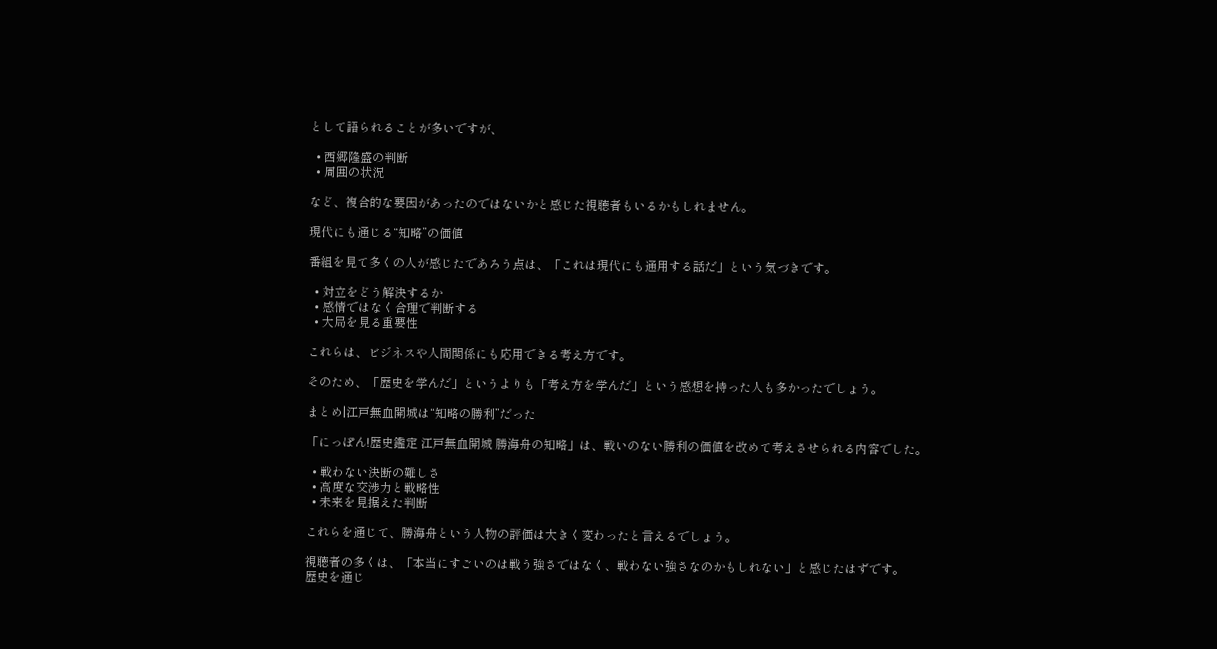として語られることが多いですが、

  • 西郷隆盛の判断
  • 周囲の状況

など、複合的な要因があったのではないかと感じた視聴者もいるかもしれません。

現代にも通じる“知略”の価値

番組を見て多くの人が感じたであろう点は、「これは現代にも通用する話だ」という気づきです。

  • 対立をどう解決するか
  • 感情ではなく合理で判断する
  • 大局を見る重要性

これらは、ビジネスや人間関係にも応用できる考え方です。

そのため、「歴史を学んだ」というよりも「考え方を学んだ」という感想を持った人も多かったでしょう。

まとめ|江戸無血開城は“知略の勝利”だった

「にっぽん!歴史鑑定 江戸無血開城 勝海舟の知略」は、戦いのない勝利の価値を改めて考えさせられる内容でした。

  • 戦わない決断の難しさ
  • 高度な交渉力と戦略性
  • 未来を見据えた判断

これらを通じて、勝海舟という人物の評価は大きく変わったと言えるでしょう。

視聴者の多くは、「本当にすごいのは戦う強さではなく、戦わない強さなのかもしれない」と感じたはずです。
歴史を通じ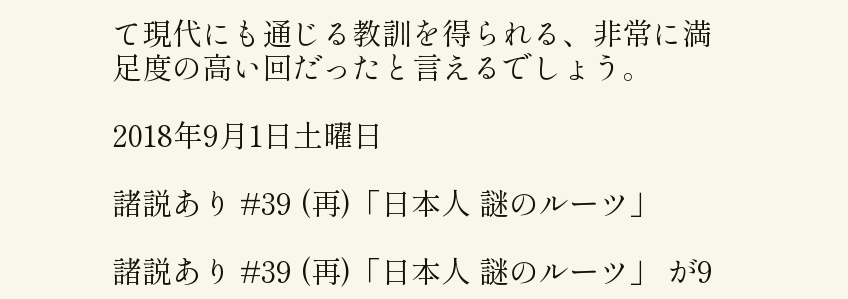て現代にも通じる教訓を得られる、非常に満足度の高い回だったと言えるでしょう。

2018年9月1日土曜日

諸説あり #39 (再)「日本人 謎のルーツ」

諸説あり #39 (再)「日本人 謎のルーツ」 が9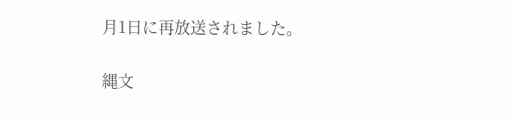月1日に再放送されました。


縄文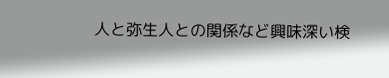人と弥生人との関係など興味深い検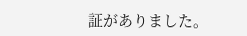証がありました。